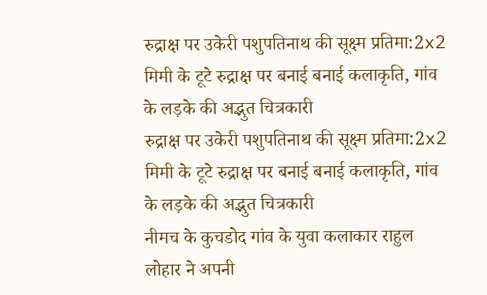रुद्राक्ष पर उकेरी पशुपतिनाथ की सूक्ष्म प्रतिमा:2x2 मिमी के टूटे रुद्राक्ष पर बनाई बनाई कलाकृति, गांव के लड़के की अद्भुत चित्रकारी
रुद्राक्ष पर उकेरी पशुपतिनाथ की सूक्ष्म प्रतिमा:2x2 मिमी के टूटे रुद्राक्ष पर बनाई बनाई कलाकृति, गांव के लड़के की अद्भुत चित्रकारी
नीमच के कुचडोद गांव के युवा कलाकार राहुल लोहार ने अपनी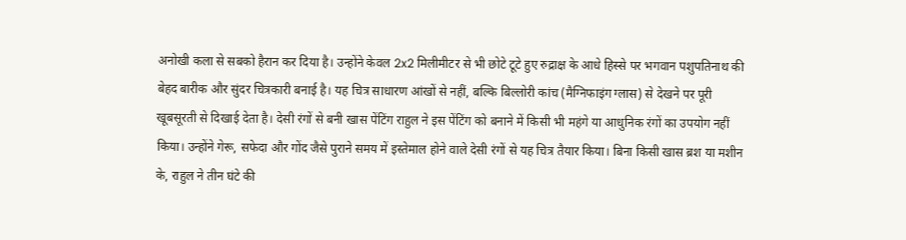अनोखी कला से सबको हैरान कर दिया है। उन्होंने केवल 2x2 मिलीमीटर से भी छोटे टूटे हुए रुद्राक्ष के आधे हिस्से पर भगवान पशुपतिनाथ की बेहद बारीक और सुंदर चित्रकारी बनाई है। यह चित्र साधारण आंखों से नहीं, बल्कि बिल्लोरी कांच (मैग्निफाइंग ग्लास) से देखने पर पूरी खूबसूरती से दिखाई देता है। देसी रंगों से बनी खास पेंटिंग राहुल ने इस पेंटिंग को बनाने में किसी भी महंगे या आधुनिक रंगों का उपयोग नहीं किया। उन्होंने गेरू, सफेदा और गोंद जैसे पुराने समय में इस्तेमाल होने वाले देसी रंगों से यह चित्र तैयार किया। बिना किसी खास ब्रश या मशीन के, राहुल ने तीन घंटे की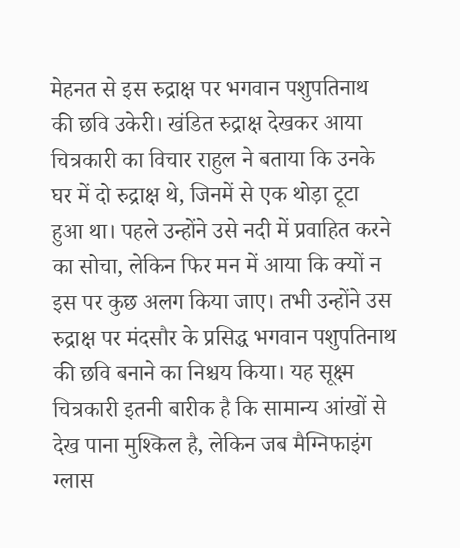मेहनत से इस रुद्राक्ष पर भगवान पशुपतिनाथ की छवि उकेरी। खंडित रुद्राक्ष देखकर आया चित्रकारी का विचार राहुल ने बताया कि उनके घर में दो रुद्राक्ष थे, जिनमें से एक थोड़ा टूटा हुआ था। पहले उन्होंने उसे नदी में प्रवाहित करने का सोचा, लेकिन फिर मन में आया कि क्यों न इस पर कुछ अलग किया जाए। तभी उन्होंने उस रुद्राक्ष पर मंदसौर के प्रसिद्ध भगवान पशुपतिनाथ की छवि बनाने का निश्चय किया। यह सूक्ष्म चित्रकारी इतनी बारीक है कि सामान्य आंखों से देख पाना मुश्किल है, लेकिन जब मैग्निफाइंग ग्लास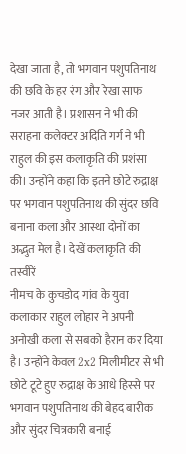देखा जाता है, तो भगवान पशुपतिनाथ की छवि के हर रंग और रेखा साफ नजर आती है। प्रशासन ने भी की सराहना कलेक्टर अदिति गर्ग ने भी राहुल की इस कलाकृति की प्रशंसा की। उन्होंने कहा कि इतने छोटे रुद्राक्ष पर भगवान पशुपतिनाथ की सुंदर छवि बनाना कला और आस्था दोनों का अद्भुत मेल है। देखें कलाकृति की तस्वीरें
नीमच के कुचडोद गांव के युवा कलाकार राहुल लोहार ने अपनी अनोखी कला से सबको हैरान कर दिया है। उन्होंने केवल 2x2 मिलीमीटर से भी छोटे टूटे हुए रुद्राक्ष के आधे हिस्से पर भगवान पशुपतिनाथ की बेहद बारीक और सुंदर चित्रकारी बनाई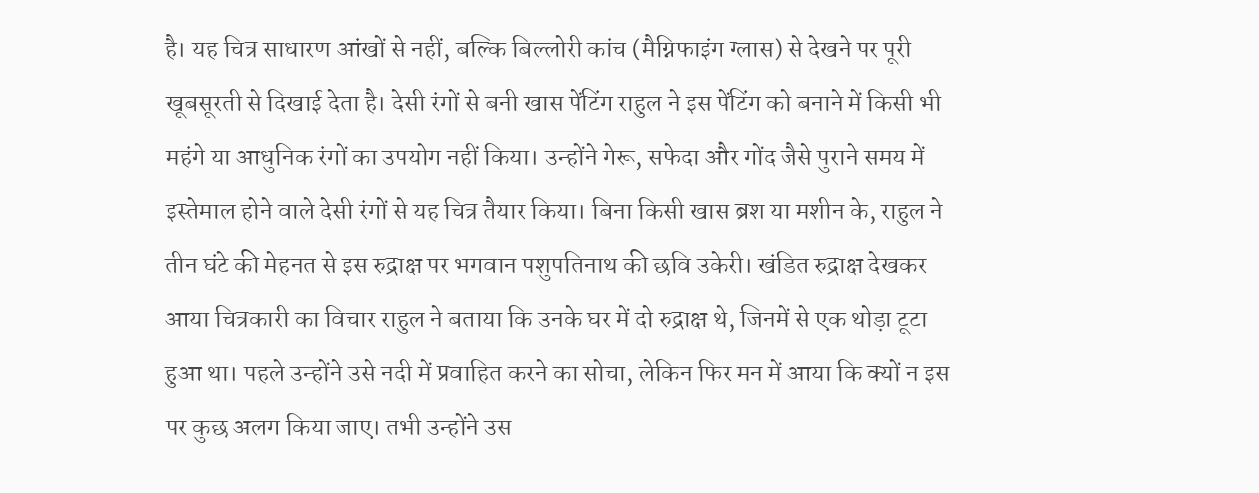है। यह चित्र साधारण आंखों से नहीं, बल्कि बिल्लोरी कांच (मैग्निफाइंग ग्लास) से देखने पर पूरी खूबसूरती से दिखाई देता है। देसी रंगों से बनी खास पेंटिंग राहुल ने इस पेंटिंग को बनाने में किसी भी महंगे या आधुनिक रंगों का उपयोग नहीं किया। उन्होंने गेरू, सफेदा और गोंद जैसे पुराने समय में इस्तेमाल होने वाले देसी रंगों से यह चित्र तैयार किया। बिना किसी खास ब्रश या मशीन के, राहुल ने तीन घंटे की मेहनत से इस रुद्राक्ष पर भगवान पशुपतिनाथ की छवि उकेरी। खंडित रुद्राक्ष देखकर आया चित्रकारी का विचार राहुल ने बताया कि उनके घर में दो रुद्राक्ष थे, जिनमें से एक थोड़ा टूटा हुआ था। पहले उन्होंने उसे नदी में प्रवाहित करने का सोचा, लेकिन फिर मन में आया कि क्यों न इस पर कुछ अलग किया जाए। तभी उन्होंने उस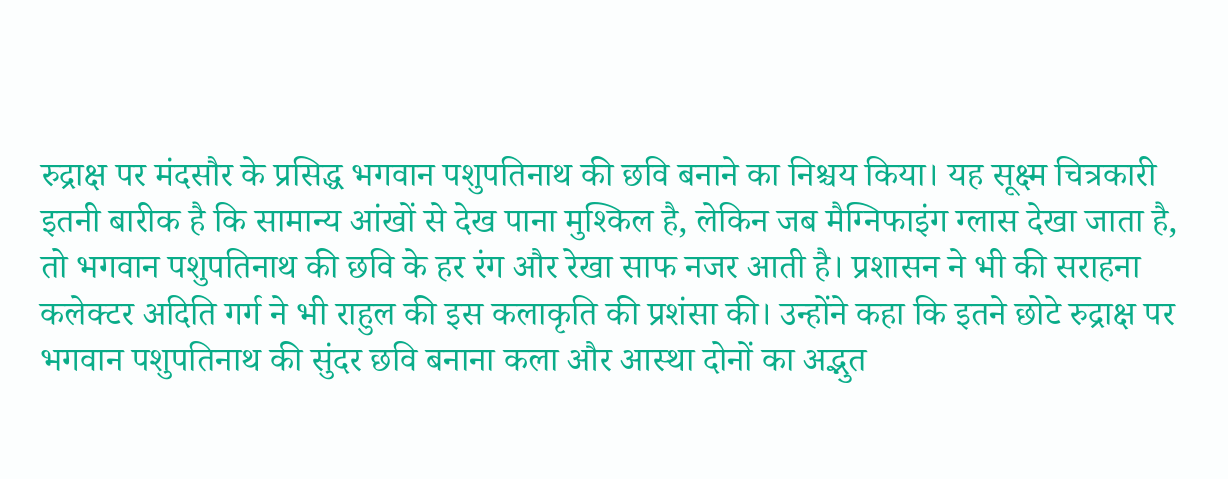रुद्राक्ष पर मंदसौर के प्रसिद्ध भगवान पशुपतिनाथ की छवि बनाने का निश्चय किया। यह सूक्ष्म चित्रकारी इतनी बारीक है कि सामान्य आंखों से देख पाना मुश्किल है, लेकिन जब मैग्निफाइंग ग्लास देखा जाता है, तो भगवान पशुपतिनाथ की छवि के हर रंग और रेखा साफ नजर आती है। प्रशासन ने भी की सराहना कलेक्टर अदिति गर्ग ने भी राहुल की इस कलाकृति की प्रशंसा की। उन्होंने कहा कि इतने छोटे रुद्राक्ष पर भगवान पशुपतिनाथ की सुंदर छवि बनाना कला और आस्था दोनों का अद्भुत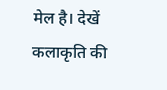मेल है। देखें कलाकृति की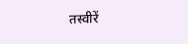तस्वीरें